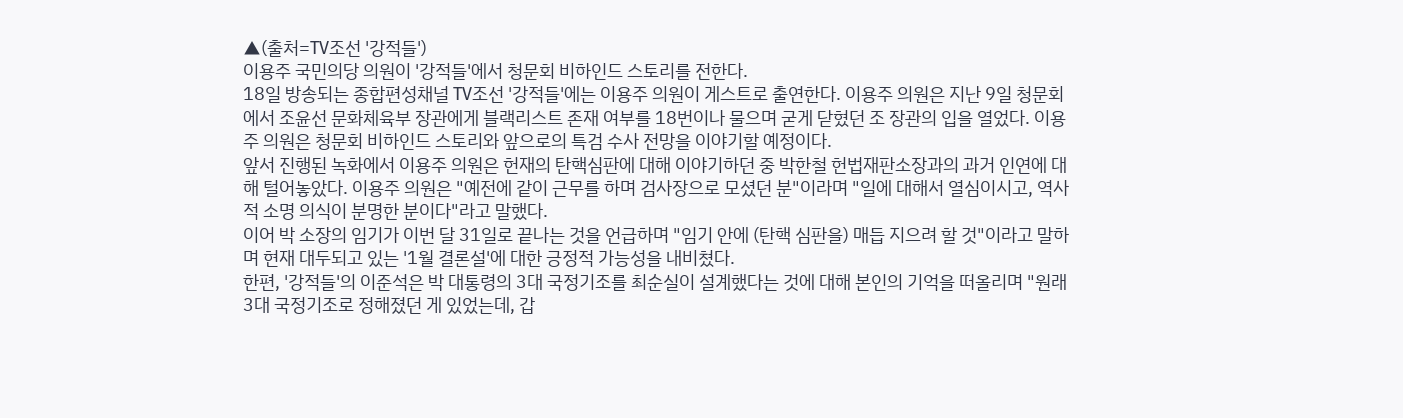▲(출처=TV조선 '강적들')
이용주 국민의당 의원이 '강적들'에서 청문회 비하인드 스토리를 전한다.
18일 방송되는 종합편성채널 TV조선 '강적들'에는 이용주 의원이 게스트로 출연한다. 이용주 의원은 지난 9일 청문회에서 조윤선 문화체육부 장관에게 블랙리스트 존재 여부를 18번이나 물으며 굳게 닫혔던 조 장관의 입을 열었다. 이용주 의원은 청문회 비하인드 스토리와 앞으로의 특검 수사 전망을 이야기할 예정이다.
앞서 진행된 녹화에서 이용주 의원은 헌재의 탄핵심판에 대해 이야기하던 중 박한철 헌법재판소장과의 과거 인연에 대해 털어놓았다. 이용주 의원은 "예전에 같이 근무를 하며 검사장으로 모셨던 분"이라며 "일에 대해서 열심이시고, 역사적 소명 의식이 분명한 분이다"라고 말했다.
이어 박 소장의 임기가 이번 달 31일로 끝나는 것을 언급하며 "임기 안에 (탄핵 심판을) 매듭 지으려 할 것"이라고 말하며 현재 대두되고 있는 '1월 결론설'에 대한 긍정적 가능성을 내비쳤다.
한편, '강적들'의 이준석은 박 대통령의 3대 국정기조를 최순실이 설계했다는 것에 대해 본인의 기억을 떠올리며 "원래 3대 국정기조로 정해졌던 게 있었는데, 갑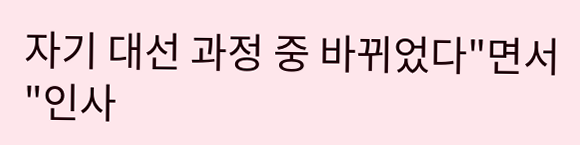자기 대선 과정 중 바뀌었다"면서 "인사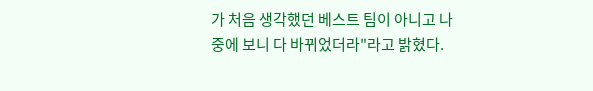가 처음 생각했던 베스트 팀이 아니고 나중에 보니 다 바뀌었더라"라고 밝혔다.